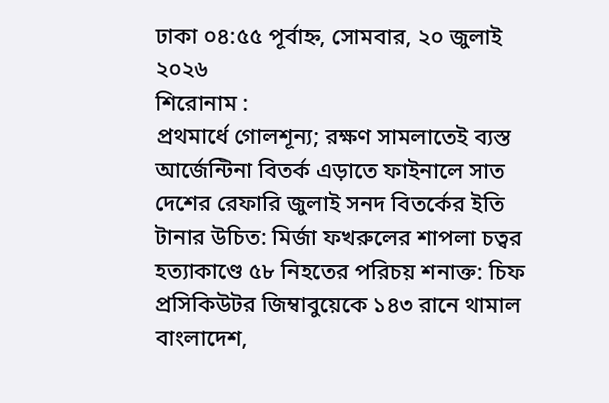ঢাকা ০৪:৫৫ পূর্বাহ্ন, সোমবার, ২০ জুলাই ২০২৬
শিরোনাম :
প্রথমার্ধে গোলশূন্য; রক্ষণ সামলাতেই ব্যস্ত আর্জেন্টিনা বিতর্ক এড়াতে ফাইনালে সাত দেশের রেফারি জুলাই সনদ বিতর্কের ইতি টানার উচিত: মির্জা ফখরুলের শাপলা চত্বর হত্যাকাণ্ডে ৫৮ নিহতের পরিচয় শনাক্ত: চিফ প্রসিকিউটর জিম্বাবুয়েকে ১৪৩ রানে থামাল বাংলাদেশ,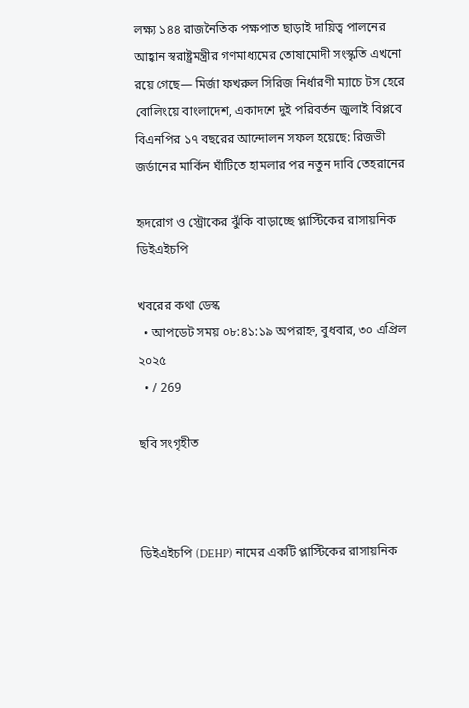লক্ষ্য ১৪৪ রাজনৈতিক পক্ষপাত ছাড়াই দায়িত্ব পালনের আহ্বান স্বরাষ্ট্রমন্ত্রীর গণমাধ্যমের তোষামোদী সংস্কৃতি এখনো রয়ে গেছে— মির্জা ফখরুল সিরিজ নির্ধারণী ম্যাচে টস হেরে বোলিংয়ে বাংলাদেশ, একাদশে দুই পরিবর্তন জুলাই বিপ্লবে বিএনপির ১৭ বছরের আন্দোলন সফল হয়েছে: রিজভী জর্ডানের মার্কিন ঘাঁটিতে হামলার পর নতুন দাবি তেহরানের

হৃদরোগ ও স্ট্রোকের ঝুঁকি বাড়াচ্ছে প্লাস্টিকের রাসায়নিক ডিইএইচপি

খবরের কথা ডেস্ক
  • আপডেট সময় ০৮:৪১:১৯ অপরাহ্ন, বুধবার, ৩০ এপ্রিল ২০২৫
  • / 269

ছবি সংগৃহীত



ডিইএইচপি (DEHP) নামের একটি প্লাস্টিকের রাসায়নিক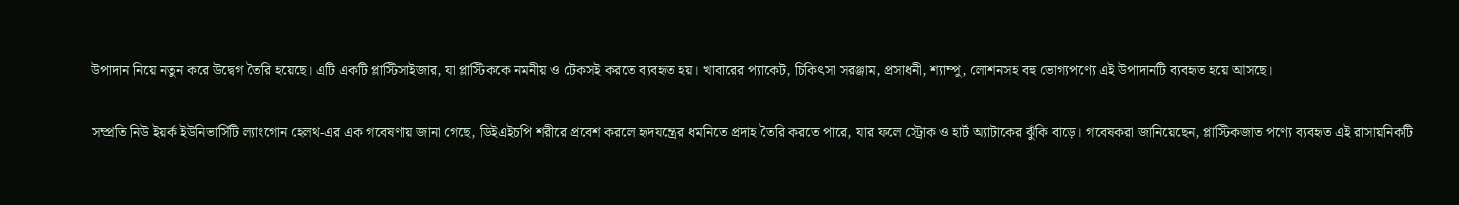উপাদান নিয়ে নতুন করে উদ্বেগ তৈরি হয়েছে। এটি একটি প্লাস্টিসাইজার, যা প্লাস্টিককে নমনীয় ও টেকসই করতে ব্যবহৃত হয়। খাবারের প্যাকেট, চিকিৎসা সরঞ্জাম, প্রসাধনী, শ্যাম্পু, লোশনসহ বহু ভোগ্যপণ্যে এই উপাদানটি ব্যবহৃত হয়ে আসছে।

সম্প্রতি নিউ ইয়র্ক ইউনিভার্সিটি ল্যাংগোন হেলথ-এর এক গবেষণায় জানা গেছে, ডিইএইচপি শরীরে প্রবেশ করলে হৃদযন্ত্রের ধমনিতে প্রদাহ তৈরি করতে পারে, যার ফলে স্ট্রোক ও হার্ট অ্যাটাকের ঝুঁকি বাড়ে। গবেষকরা জানিয়েছেন, প্লাস্টিকজাত পণ্যে ব্যবহৃত এই রাসায়নিকটি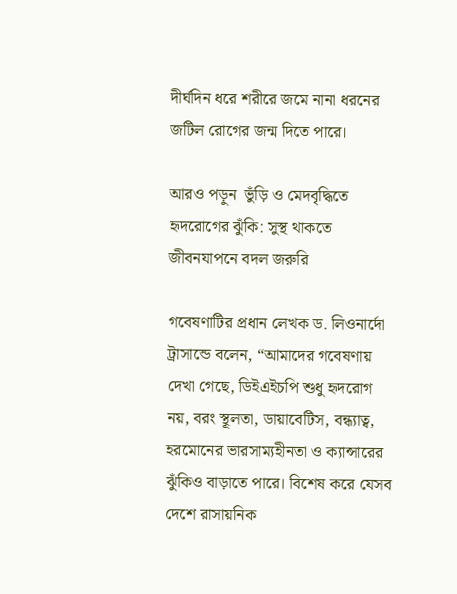দীর্ঘদিন ধরে শরীরে জমে নানা ধরনের জটিল রোগের জন্ম দিতে পারে।

আরও পড়ুন  ভুঁড়ি ও মেদবৃদ্ধিতে হৃদরোগের ঝুঁকি: সুস্থ থাকতে জীবনযাপনে বদল জরুরি

গবেষণাটির প্রধান লেখক ড. লিওনার্দো ট্রাসান্ডে বলেন, “আমাদের গবেষণায় দেখা গেছে, ডিইএইচপি শুধু হৃদরোগ নয়, বরং স্থূলতা, ডায়াবেটিস, বন্ধ্যাত্ব, হরমোনের ভারসাম্যহীনতা ও ক্যান্সারের ঝুঁকিও বাড়াতে পারে। বিশেষ করে যেসব দেশে রাসায়নিক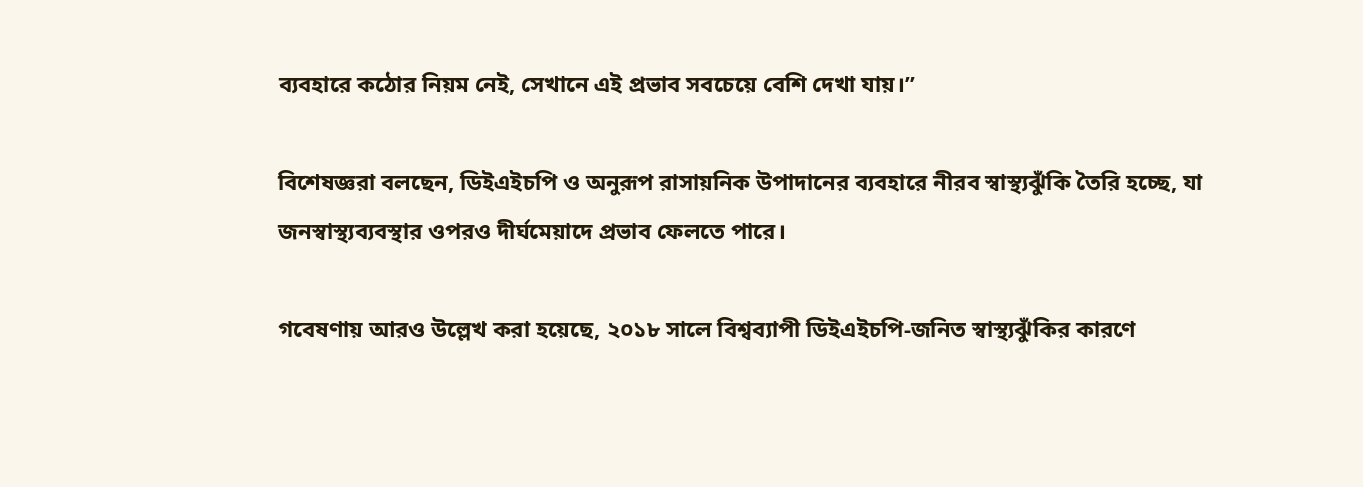ব্যবহারে কঠোর নিয়ম নেই, সেখানে এই প্রভাব সবচেয়ে বেশি দেখা যায়।”

বিশেষজ্ঞরা বলছেন, ডিইএইচপি ও অনুরূপ রাসায়নিক উপাদানের ব্যবহারে নীরব স্বাস্থ্যঝুঁকি তৈরি হচ্ছে, যা জনস্বাস্থ্যব্যবস্থার ওপরও দীর্ঘমেয়াদে প্রভাব ফেলতে পারে।

গবেষণায় আরও উল্লেখ করা হয়েছে, ২০১৮ সালে বিশ্বব্যাপী ডিইএইচপি-জনিত স্বাস্থ্যঝুঁকির কারণে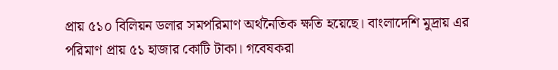প্রায় ৫১০ বিলিয়ন ডলার সমপরিমাণ অর্থনৈতিক ক্ষতি হয়েছে। বাংলাদেশি মুদ্রায় এর পরিমাণ প্রায় ৫১ হাজার কোটি টাকা। গবেষকরা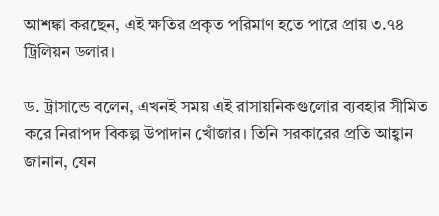আশঙ্কা করছেন, এই ক্ষতির প্রকৃত পরিমাণ হতে পারে প্রায় ৩.৭৪ ট্রিলিয়ন ডলার।

ড. ট্রাসান্ডে বলেন, এখনই সময় এই রাসায়নিকগুলোর ব্যবহার সীমিত করে নিরাপদ বিকল্প উপাদান খোঁজার। তিনি সরকারের প্রতি আহ্বান জানান, যেন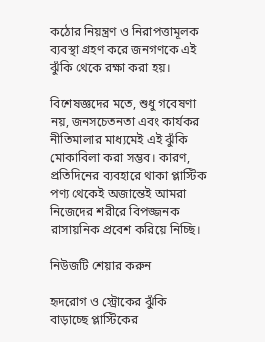কঠোর নিয়ন্ত্রণ ও নিরাপত্তামূলক ব্যবস্থা গ্রহণ করে জনগণকে এই ঝুঁকি থেকে রক্ষা করা হয়।

বিশেষজ্ঞদের মতে, শুধু গবেষণা নয়, জনসচেতনতা এবং কার্যকর নীতিমালার মাধ্যমেই এই ঝুঁকি মোকাবিলা করা সম্ভব। কারণ, প্রতিদিনের ব্যবহারে থাকা প্লাস্টিক পণ্য থেকেই অজান্তেই আমরা নিজেদের শরীরে বিপজ্জনক রাসায়নিক প্রবেশ করিয়ে নিচ্ছি।

নিউজটি শেয়ার করুন

হৃদরোগ ও স্ট্রোকের ঝুঁকি বাড়াচ্ছে প্লাস্টিকের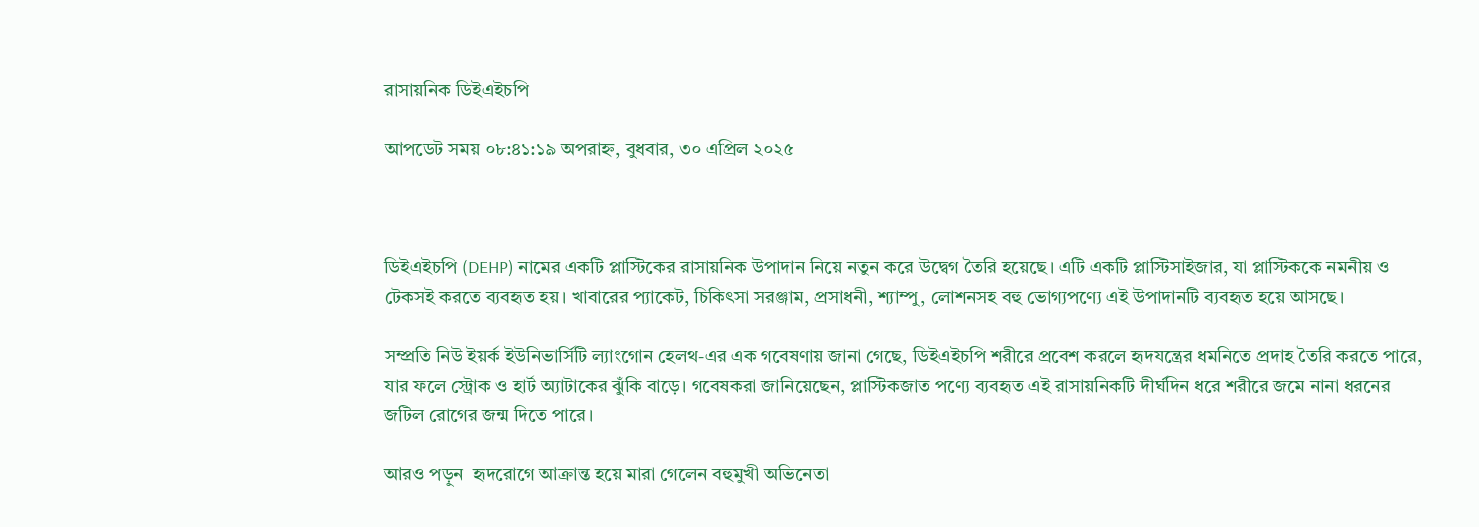রাসায়নিক ডিইএইচপি

আপডেট সময় ০৮:৪১:১৯ অপরাহ্ন, বুধবার, ৩০ এপ্রিল ২০২৫



ডিইএইচপি (DEHP) নামের একটি প্লাস্টিকের রাসায়নিক উপাদান নিয়ে নতুন করে উদ্বেগ তৈরি হয়েছে। এটি একটি প্লাস্টিসাইজার, যা প্লাস্টিককে নমনীয় ও টেকসই করতে ব্যবহৃত হয়। খাবারের প্যাকেট, চিকিৎসা সরঞ্জাম, প্রসাধনী, শ্যাম্পু, লোশনসহ বহু ভোগ্যপণ্যে এই উপাদানটি ব্যবহৃত হয়ে আসছে।

সম্প্রতি নিউ ইয়র্ক ইউনিভার্সিটি ল্যাংগোন হেলথ-এর এক গবেষণায় জানা গেছে, ডিইএইচপি শরীরে প্রবেশ করলে হৃদযন্ত্রের ধমনিতে প্রদাহ তৈরি করতে পারে, যার ফলে স্ট্রোক ও হার্ট অ্যাটাকের ঝুঁকি বাড়ে। গবেষকরা জানিয়েছেন, প্লাস্টিকজাত পণ্যে ব্যবহৃত এই রাসায়নিকটি দীর্ঘদিন ধরে শরীরে জমে নানা ধরনের জটিল রোগের জন্ম দিতে পারে।

আরও পড়ুন  হৃদরোগে আক্রান্ত হয়ে মারা গেলেন বহুমুখী অভিনেতা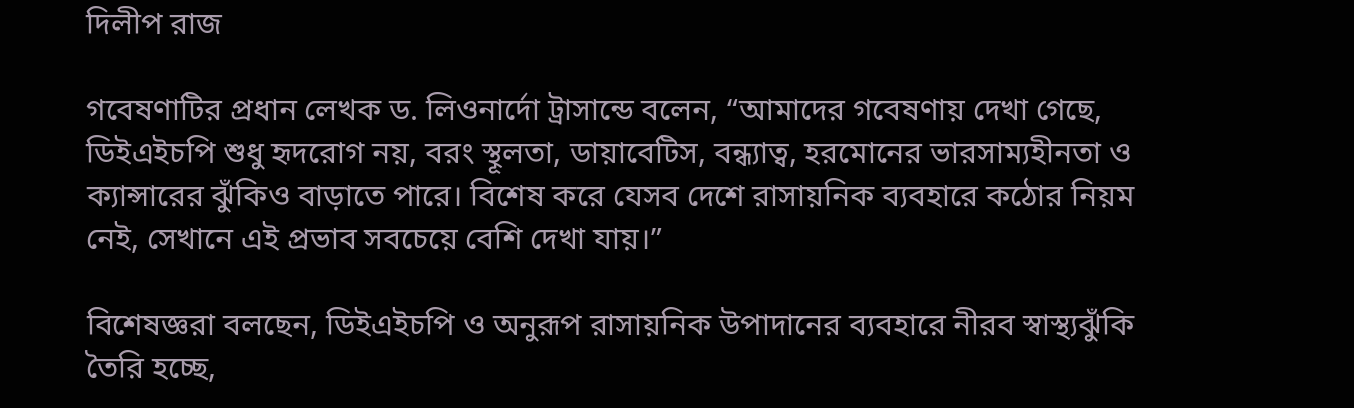দিলীপ রাজ

গবেষণাটির প্রধান লেখক ড. লিওনার্দো ট্রাসান্ডে বলেন, “আমাদের গবেষণায় দেখা গেছে, ডিইএইচপি শুধু হৃদরোগ নয়, বরং স্থূলতা, ডায়াবেটিস, বন্ধ্যাত্ব, হরমোনের ভারসাম্যহীনতা ও ক্যান্সারের ঝুঁকিও বাড়াতে পারে। বিশেষ করে যেসব দেশে রাসায়নিক ব্যবহারে কঠোর নিয়ম নেই, সেখানে এই প্রভাব সবচেয়ে বেশি দেখা যায়।”

বিশেষজ্ঞরা বলছেন, ডিইএইচপি ও অনুরূপ রাসায়নিক উপাদানের ব্যবহারে নীরব স্বাস্থ্যঝুঁকি তৈরি হচ্ছে,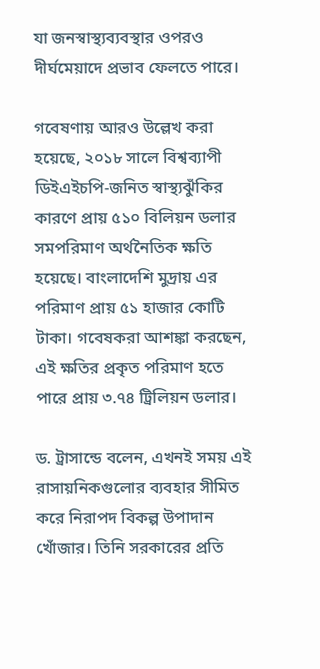যা জনস্বাস্থ্যব্যবস্থার ওপরও দীর্ঘমেয়াদে প্রভাব ফেলতে পারে।

গবেষণায় আরও উল্লেখ করা হয়েছে, ২০১৮ সালে বিশ্বব্যাপী ডিইএইচপি-জনিত স্বাস্থ্যঝুঁকির কারণে প্রায় ৫১০ বিলিয়ন ডলার সমপরিমাণ অর্থনৈতিক ক্ষতি হয়েছে। বাংলাদেশি মুদ্রায় এর পরিমাণ প্রায় ৫১ হাজার কোটি টাকা। গবেষকরা আশঙ্কা করছেন, এই ক্ষতির প্রকৃত পরিমাণ হতে পারে প্রায় ৩.৭৪ ট্রিলিয়ন ডলার।

ড. ট্রাসান্ডে বলেন, এখনই সময় এই রাসায়নিকগুলোর ব্যবহার সীমিত করে নিরাপদ বিকল্প উপাদান খোঁজার। তিনি সরকারের প্রতি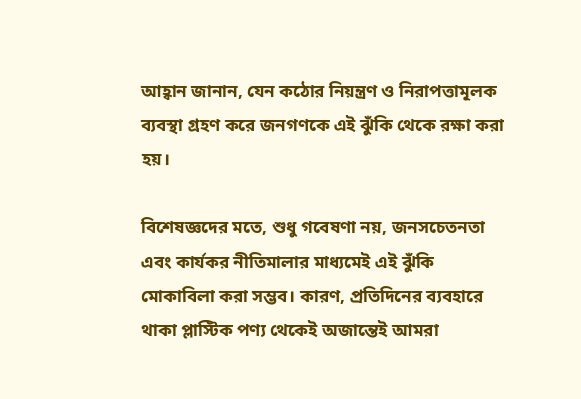আহ্বান জানান, যেন কঠোর নিয়ন্ত্রণ ও নিরাপত্তামূলক ব্যবস্থা গ্রহণ করে জনগণকে এই ঝুঁকি থেকে রক্ষা করা হয়।

বিশেষজ্ঞদের মতে, শুধু গবেষণা নয়, জনসচেতনতা এবং কার্যকর নীতিমালার মাধ্যমেই এই ঝুঁকি মোকাবিলা করা সম্ভব। কারণ, প্রতিদিনের ব্যবহারে থাকা প্লাস্টিক পণ্য থেকেই অজান্তেই আমরা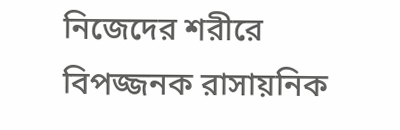নিজেদের শরীরে বিপজ্জনক রাসায়নিক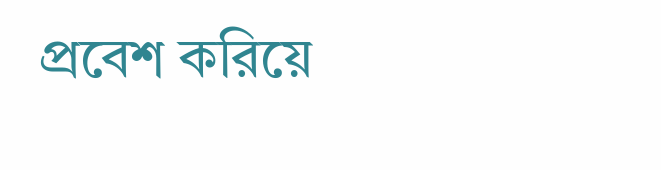প্রবেশ করিয়ে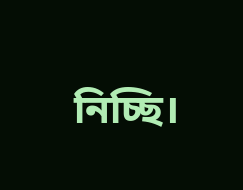নিচ্ছি।